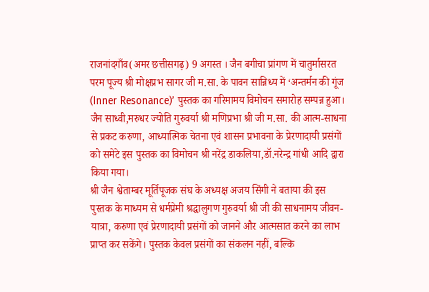राजनांदगाँव(अमर छत्तीसगढ़) 9 अगस्त । जैन बगीचा प्रांगण में चातुर्मासरत परम पूज्य श्री मोक्षप्रभ सागर जी म.सा. के पावन सान्निध्य में ‘अन्तर्मन की गूंज (Inner Resonance)’ पुस्तक का गरिमामय विमोचन समारोह सम्पन्न हुआ।
जैन साध्वी,मरुधर ज्योति गुरुवर्या श्री मणिप्रभा श्री जी म.सा. की आत्म-साधना से प्रकट करुणा, आध्यात्मिक चेतना एवं शासन प्रभावना के प्रेरणादायी प्रसंगों को समेटे इस पुस्तक का विमोचन श्री नरेंद्र डाकलिया,डॉ.नरेन्द्र गांधी आदि द्वारा किया गया।
श्री जैन श्वेताम्बर मूर्तिपूजक संघ के अध्यक्ष अजय सिंगी ने बताया की इस पुस्तक के माध्यम से धर्मप्रेमी श्रद्धालुगण गुरुवर्या श्री जी की साधनामय जीवन-यात्रा, करुणा एवं प्रेरणादायी प्रसंगों को जानने और आत्मसात करने का लाभ प्राप्त कर सकेंगे। पुस्तक केवल प्रसंगों का संकलन नहीं, बल्कि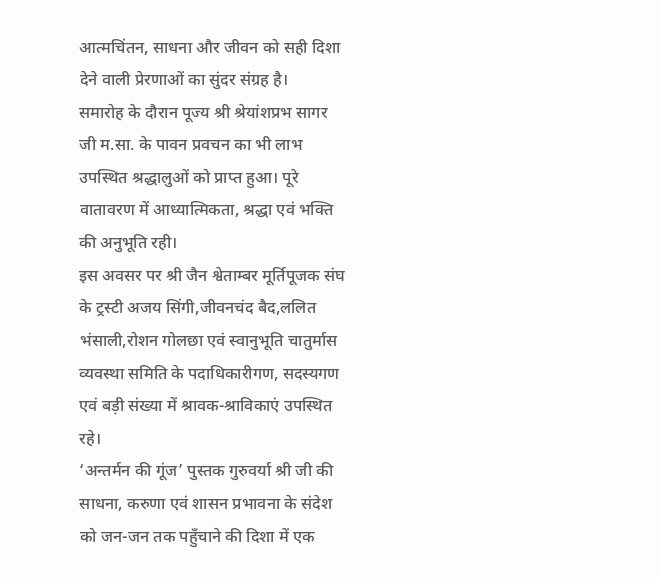आत्मचिंतन, साधना और जीवन को सही दिशा देने वाली प्रेरणाओं का सुंदर संग्रह है।
समारोह के दौरान पूज्य श्री श्रेयांशप्रभ सागर जी म.सा. के पावन प्रवचन का भी लाभ उपस्थित श्रद्धालुओं को प्राप्त हुआ। पूरे वातावरण में आध्यात्मिकता, श्रद्धा एवं भक्ति की अनुभूति रही।
इस अवसर पर श्री जैन श्वेताम्बर मूर्तिपूजक संघ के ट्रस्टी अजय सिंगी,जीवनचंद बैद,ललित भंसाली,रोशन गोलछा एवं स्वानुभूति चातुर्मास व्यवस्था समिति के पदाधिकारीगण, सदस्यगण एवं बड़ी संख्या में श्रावक-श्राविकाएं उपस्थित रहे।
‘अन्तर्मन की गूंज’ पुस्तक गुरुवर्या श्री जी की साधना, करुणा एवं शासन प्रभावना के संदेश को जन-जन तक पहुँचाने की दिशा में एक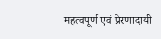महत्वपूर्ण एवं प्रेरणादायी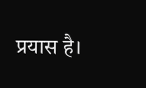प्रयास है।